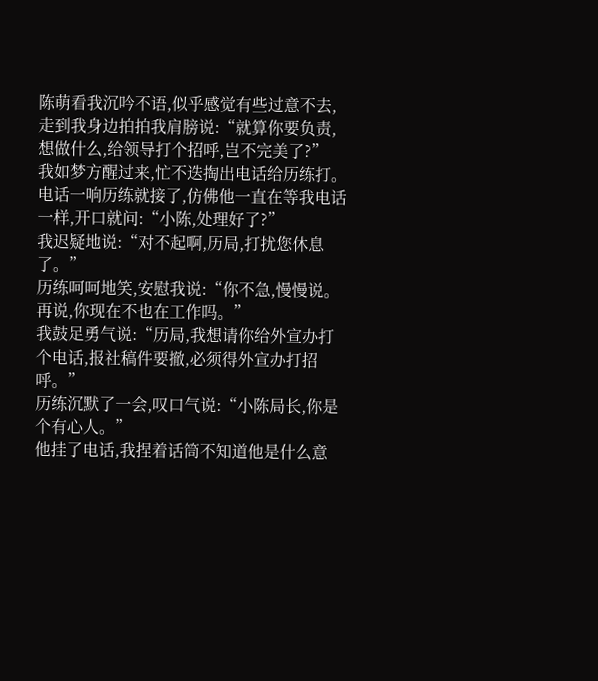陈萌看我沉吟不语,似乎感觉有些过意不去,走到我身边拍拍我肩膀说:“就算你要负责,想做什么,给领导打个招呼,岂不完美了?”
我如梦方醒过来,忙不迭掏出电话给历练打。
电话一响历练就接了,仿佛他一直在等我电话一样,开口就问:“小陈,处理好了?”
我迟疑地说:“对不起啊,历局,打扰您休息了。”
历练呵呵地笑,安慰我说:“你不急,慢慢说。再说,你现在不也在工作吗。”
我鼓足勇气说:“历局,我想请你给外宣办打个电话,报社稿件要撤,必须得外宣办打招呼。”
历练沉默了一会,叹口气说:“小陈局长,你是个有心人。”
他挂了电话,我捏着话筒不知道他是什么意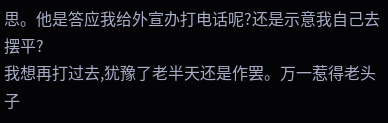思。他是答应我给外宣办打电话呢?还是示意我自己去摆平?
我想再打过去,犹豫了老半天还是作罢。万一惹得老头子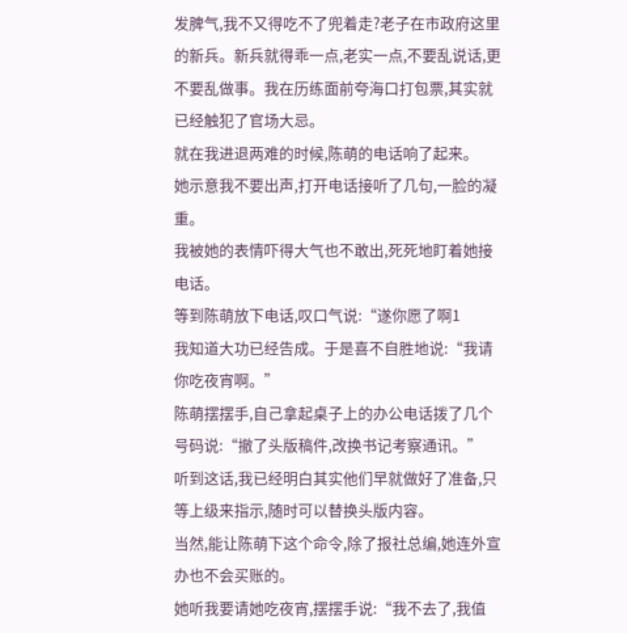发脾气,我不又得吃不了兜着走?老子在市政府这里的新兵。新兵就得乖一点,老实一点,不要乱说话,更不要乱做事。我在历练面前夸海口打包票,其实就已经触犯了官场大忌。
就在我进退两难的时候,陈萌的电话响了起来。
她示意我不要出声,打开电话接听了几句,一脸的凝重。
我被她的表情吓得大气也不敢出,死死地盯着她接电话。
等到陈萌放下电话,叹口气说:“遂你愿了啊1
我知道大功已经告成。于是喜不自胜地说:“我请你吃夜宵啊。”
陈萌摆摆手,自己拿起桌子上的办公电话拨了几个号码说:“撤了头版稿件,改换书记考察通讯。”
听到这话,我已经明白其实他们早就做好了准备,只等上级来指示,随时可以替换头版内容。
当然,能让陈萌下这个命令,除了报社总编,她连外宣办也不会买账的。
她听我要请她吃夜宵,摆摆手说:“我不去了,我值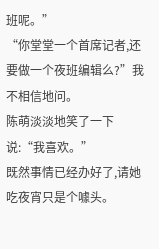班呢。”
“你堂堂一个首席记者,还要做一个夜班编辑么?”我不相信地问。
陈萌淡淡地笑了一下说:“我喜欢。”
既然事情已经办好了,请她吃夜宵只是个噱头。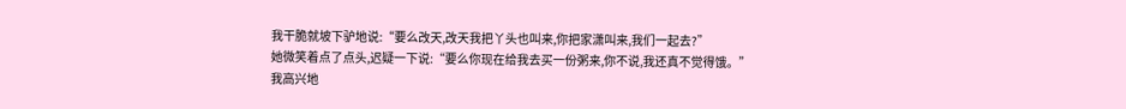我干脆就坡下驴地说:“要么改天,改天我把丫头也叫来,你把家潇叫来,我们一起去?”
她微笑着点了点头,迟疑一下说:“要么你现在给我去买一份粥来,你不说,我还真不觉得饿。”
我高兴地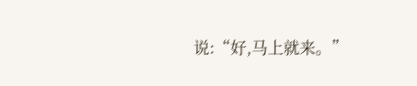说:“好,马上就来。”